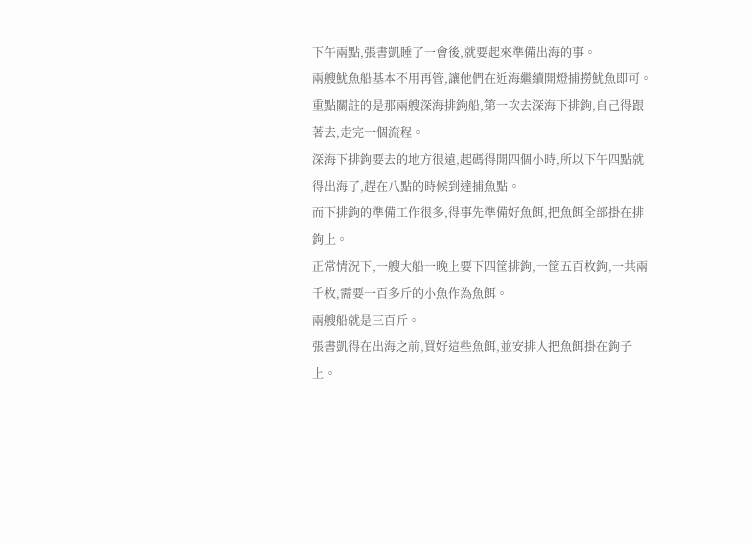下午兩點,張書凱睡了一會後,就要起來準備出海的事。
兩艘魷魚船基本不用再管,讓他們在近海繼續開燈捕撈魷魚即可。
重點關註的是那兩艘深海排鉤船,第一次去深海下排鉤,自己得跟著去,走完一個流程。
深海下排鉤要去的地方很遠,起碼得開四個小時,所以下午四點就得出海了,趕在八點的時候到達捕魚點。
而下排鉤的準備工作很多,得事先準備好魚餌,把魚餌全部掛在排鉤上。
正常情況下,一艘大船一晚上要下四筐排鉤,一筐五百枚鉤,一共兩千枚,需要一百多斤的小魚作為魚餌。
兩艘船就是三百斤。
張書凱得在出海之前,買好這些魚餌,並安排人把魚餌掛在鉤子上。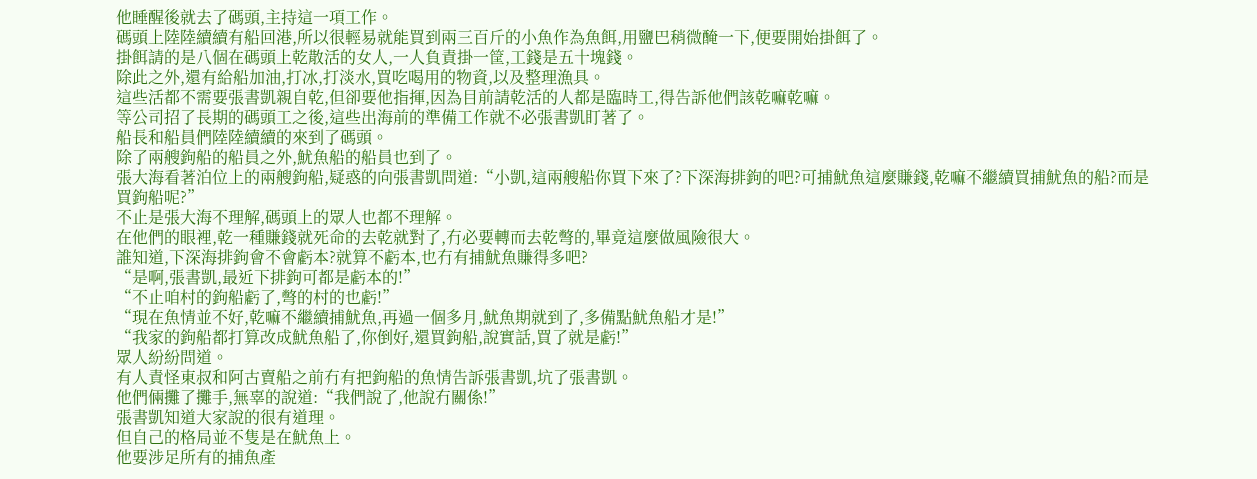他睡醒後就去了碼頭,主持這一項工作。
碼頭上陸陸續續有船回港,所以很輕易就能買到兩三百斤的小魚作為魚餌,用鹽巴稍微醃一下,便要開始掛餌了。
掛餌請的是八個在碼頭上乾散活的女人,一人負責掛一筐,工錢是五十塊錢。
除此之外,還有給船加油,打冰,打淡水,買吃喝用的物資,以及整理漁具。
這些活都不需要張書凱親自乾,但卻要他指揮,因為目前請乾活的人都是臨時工,得告訴他們該乾嘛乾嘛。
等公司招了長期的碼頭工之後,這些出海前的準備工作就不必張書凱盯著了。
船長和船員們陸陸續續的來到了碼頭。
除了兩艘鉤船的船員之外,魷魚船的船員也到了。
張大海看著泊位上的兩艘鉤船,疑惑的向張書凱問道:“小凱,這兩艘船你買下來了?下深海排鉤的吧?可捕魷魚這麼賺錢,乾嘛不繼續買捕魷魚的船?而是買鉤船呢?”
不止是張大海不理解,碼頭上的眾人也都不理解。
在他們的眼裡,乾一種賺錢就死命的去乾就對了,冇必要轉而去乾彆的,畢竟這麼做風險很大。
誰知道,下深海排鉤會不會虧本?就算不虧本,也冇有捕魷魚賺得多吧?
“是啊,張書凱,最近下排鉤可都是虧本的!”
“不止咱村的鉤船虧了,彆的村的也虧!”
“現在魚情並不好,乾嘛不繼續捕魷魚,再過一個多月,魷魚期就到了,多備點魷魚船才是!”
“我家的鉤船都打算改成魷魚船了,你倒好,還買鉤船,說實話,買了就是虧!”
眾人紛紛問道。
有人責怪東叔和阿古賣船之前冇有把鉤船的魚情告訴張書凱,坑了張書凱。
他們倆攤了攤手,無辜的說道:“我們說了,他說冇關係!”
張書凱知道大家說的很有道理。
但自己的格局並不隻是在魷魚上。
他要涉足所有的捕魚產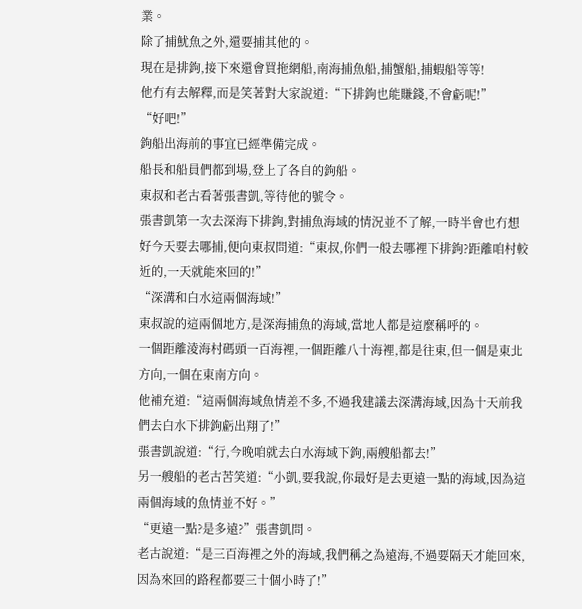業。
除了捕魷魚之外,還要捕其他的。
現在是排鉤,接下來還會買拖網船,南海捕魚船,捕蟹船,捕蝦船等等!
他冇有去解釋,而是笑著對大家說道:“下排鉤也能賺錢,不會虧呢!”
“好吧!”
鉤船出海前的事宜已經準備完成。
船長和船員們都到場,登上了各自的鉤船。
東叔和老古看著張書凱,等待他的號令。
張書凱第一次去深海下排鉤,對捕魚海域的情況並不了解,一時半會也冇想好今天要去哪捕,便向東叔問道:“東叔,你們一般去哪裡下排鉤?距離咱村較近的,一天就能來回的!”
“深溝和白水這兩個海域!”
東叔說的這兩個地方,是深海捕魚的海域,當地人都是這麼稱呼的。
一個距離淩海村碼頭一百海裡,一個距離八十海裡,都是往東,但一個是東北方向,一個在東南方向。
他補充道:“這兩個海域魚情差不多,不過我建議去深溝海域,因為十天前我們去白水下排鉤虧出翔了!”
張書凱說道:“行,今晚咱就去白水海域下鉤,兩艘船都去!”
另一艘船的老古苦笑道:“小凱,要我說,你最好是去更遠一點的海域,因為這兩個海域的魚情並不好。”
“更遠一點?是多遠?”張書凱問。
老古說道:“是三百海裡之外的海域,我們稱之為遠海,不過要隔天才能回來,因為來回的路程都要三十個小時了!”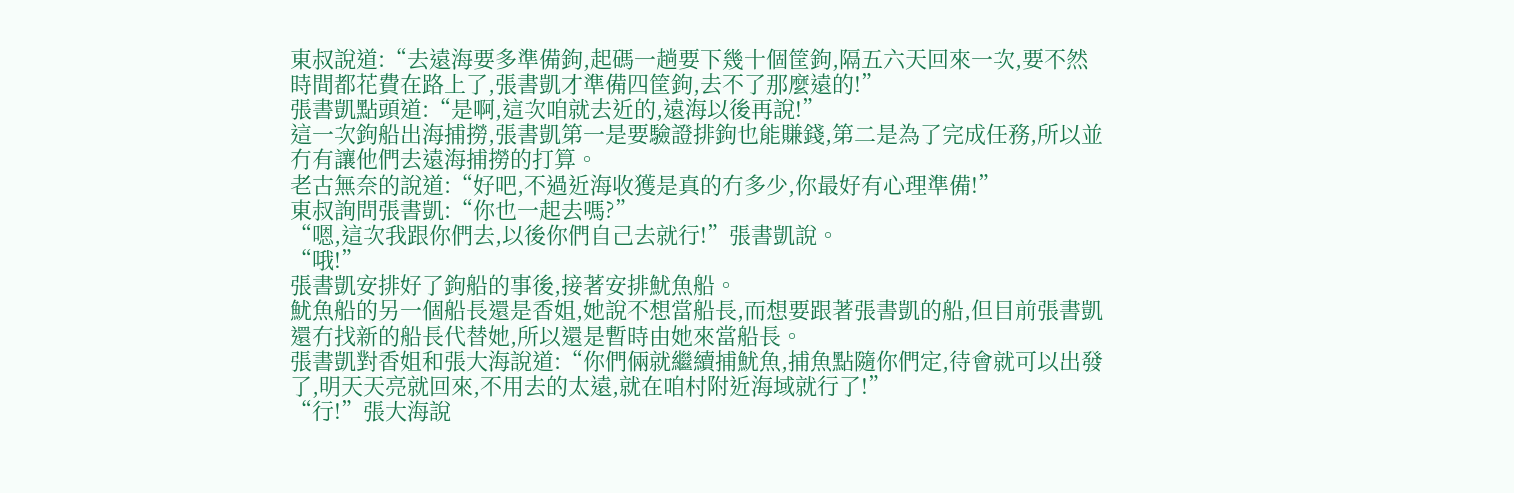東叔說道:“去遠海要多準備鉤,起碼一趟要下幾十個筐鉤,隔五六天回來一次,要不然時間都花費在路上了,張書凱才準備四筐鉤,去不了那麼遠的!”
張書凱點頭道:“是啊,這次咱就去近的,遠海以後再說!”
這一次鉤船出海捕撈,張書凱第一是要驗證排鉤也能賺錢,第二是為了完成任務,所以並冇有讓他們去遠海捕撈的打算。
老古無奈的說道:“好吧,不過近海收獲是真的冇多少,你最好有心理準備!”
東叔詢問張書凱:“你也一起去嗎?”
“嗯,這次我跟你們去,以後你們自己去就行!”張書凱說。
“哦!”
張書凱安排好了鉤船的事後,接著安排魷魚船。
魷魚船的另一個船長還是香姐,她說不想當船長,而想要跟著張書凱的船,但目前張書凱還冇找新的船長代替她,所以還是暫時由她來當船長。
張書凱對香姐和張大海說道:“你們倆就繼續捕魷魚,捕魚點隨你們定,待會就可以出發了,明天天亮就回來,不用去的太遠,就在咱村附近海域就行了!”
“行!”張大海說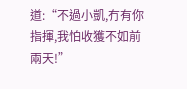道:“不過小凱,冇有你指揮,我怕收獲不如前兩天!”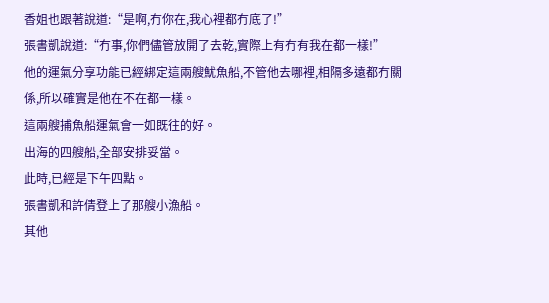香姐也跟著說道:“是啊,冇你在,我心裡都冇底了!”
張書凱說道:“冇事,你們儘管放開了去乾,實際上有冇有我在都一樣!”
他的運氣分享功能已經綁定這兩艘魷魚船,不管他去哪裡,相隔多遠都冇關係,所以確實是他在不在都一樣。
這兩艘捕魚船運氣會一如既往的好。
出海的四艘船,全部安排妥當。
此時,已經是下午四點。
張書凱和許倩登上了那艘小漁船。
其他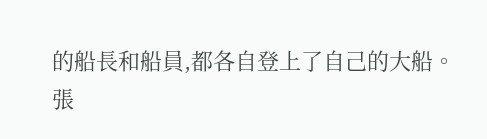的船長和船員,都各自登上了自己的大船。
張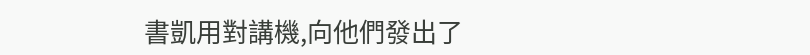書凱用對講機,向他們發出了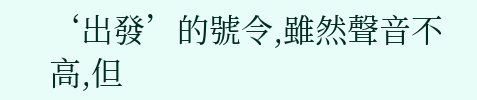‘出發’的號令,雖然聲音不高,但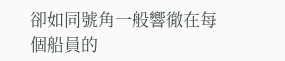卻如同號角一般響徹在每個船員的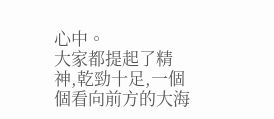心中。
大家都提起了精神,乾勁十足,一個個看向前方的大海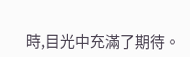時,目光中充滿了期待。